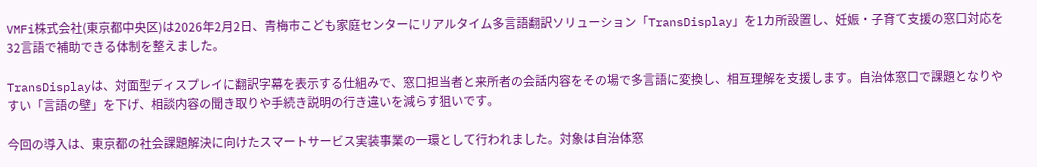VMFi株式会社(東京都中央区)は2026年2月2日、青梅市こども家庭センターにリアルタイム多言語翻訳ソリューション「TransDisplay」を1カ所設置し、妊娠・子育て支援の窓口対応を32言語で補助できる体制を整えました。

TransDisplayは、対面型ディスプレイに翻訳字幕を表示する仕組みで、窓口担当者と来所者の会話内容をその場で多言語に変換し、相互理解を支援します。自治体窓口で課題となりやすい「言語の壁」を下げ、相談内容の聞き取りや手続き説明の行き違いを減らす狙いです。

今回の導入は、東京都の社会課題解決に向けたスマートサービス実装事業の一環として行われました。対象は自治体窓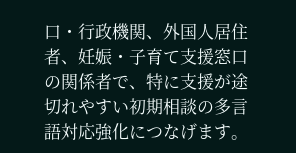口・行政機関、外国人居住者、妊娠・子育て支援窓口の関係者で、特に支援が途切れやすい初期相談の多言語対応強化につなげます。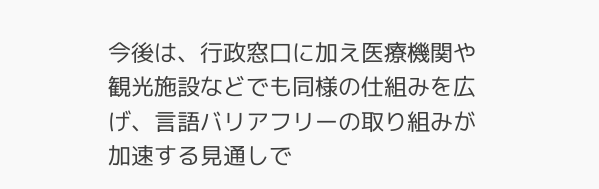今後は、行政窓口に加え医療機関や観光施設などでも同様の仕組みを広げ、言語バリアフリーの取り組みが加速する見通しで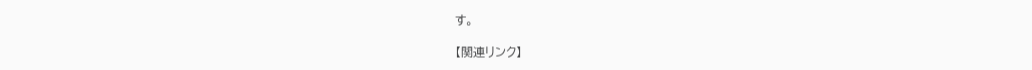す。

【関連リンク】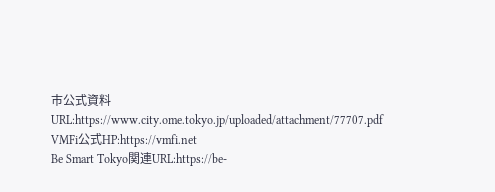市公式資料URL:https://www.city.ome.tokyo.jp/uploaded/attachment/77707.pdf
VMFi公式HP:https://vmfi.net
Be Smart Tokyo関連URL:https://be-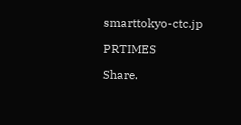smarttokyo-ctc.jp

PRTIMES

Share.